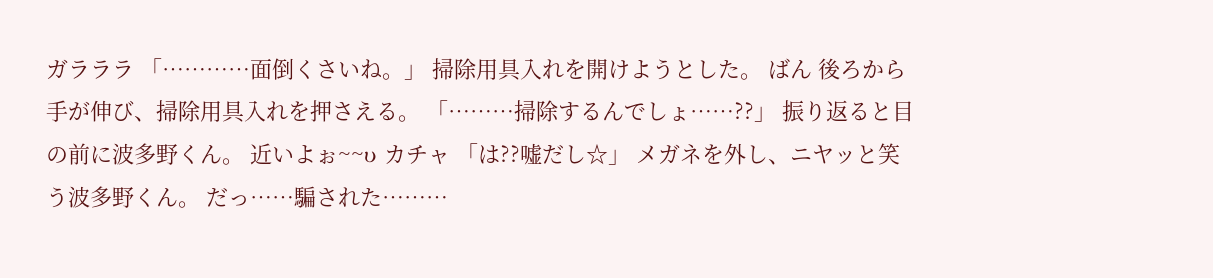ガラララ 「…………面倒くさいね。」 掃除用具入れを開けようとした。 ばん 後ろから手が伸び、掃除用具入れを押さえる。 「………掃除するんでしょ……??」 振り返ると目の前に波多野くん。 近いよぉ~~υ カチャ 「は??嘘だし☆」 メガネを外し、ニヤッと笑う波多野くん。 だっ……騙された………